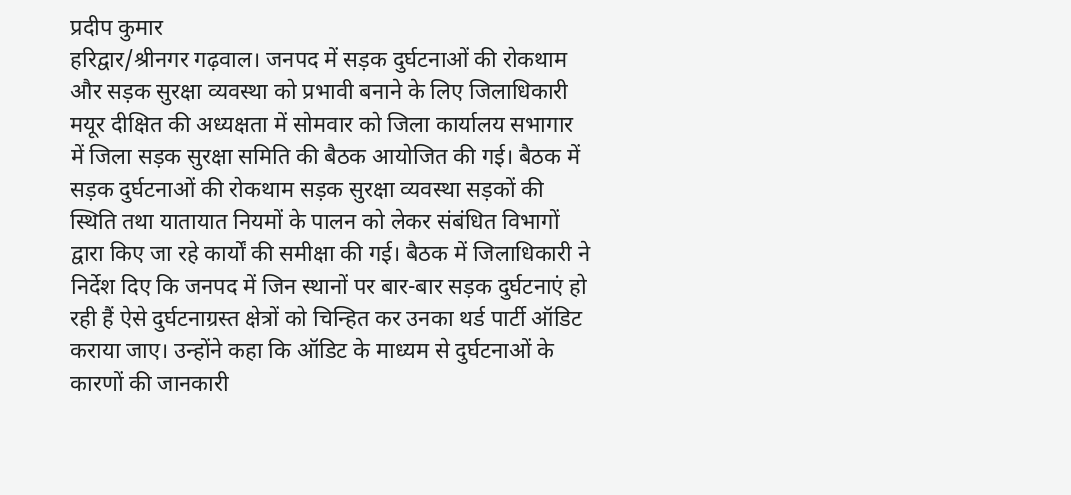प्रदीप कुमार
हरिद्वार/श्रीनगर गढ़वाल। जनपद में सड़क दुर्घटनाओं की रोकथाम और सड़क सुरक्षा व्यवस्था को प्रभावी बनाने के लिए जिलाधिकारी मयूर दीक्षित की अध्यक्षता में सोमवार को जिला कार्यालय सभागार में जिला सड़क सुरक्षा समिति की बैठक आयोजित की गई। बैठक में सड़क दुर्घटनाओं की रोकथाम सड़क सुरक्षा व्यवस्था सड़कों की स्थिति तथा यातायात नियमों के पालन को लेकर संबंधित विभागों द्वारा किए जा रहे कार्यों की समीक्षा की गई। बैठक में जिलाधिकारी ने निर्देश दिए कि जनपद में जिन स्थानों पर बार-बार सड़क दुर्घटनाएं हो रही हैं ऐसे दुर्घटनाग्रस्त क्षेत्रों को चिन्हित कर उनका थर्ड पार्टी ऑडिट कराया जाए। उन्होंने कहा कि ऑडिट के माध्यम से दुर्घटनाओं के कारणों की जानकारी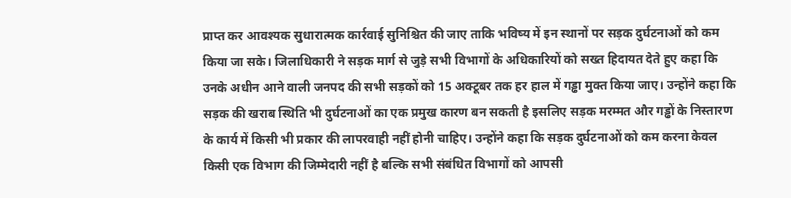प्राप्त कर आवश्यक सुधारात्मक कार्रवाई सुनिश्चित की जाए ताकि भविष्य में इन स्थानों पर सड़क दुर्घटनाओं को कम किया जा सके। जिलाधिकारी ने सड़क मार्ग से जुड़े सभी विभागों के अधिकारियों को सख्त हिदायत देते हुए कहा कि उनके अधीन आने वाली जनपद की सभी सड़कों को 15 अक्टूबर तक हर हाल में गड्ढा मुक्त किया जाए। उन्होंने कहा कि सड़क की खराब स्थिति भी दुर्घटनाओं का एक प्रमुख कारण बन सकती है इसलिए सड़क मरम्मत और गड्ढों के निस्तारण के कार्य में किसी भी प्रकार की लापरवाही नहीं होनी चाहिए। उन्होंने कहा कि सड़क दुर्घटनाओं को कम करना केवल किसी एक विभाग की जिम्मेदारी नहीं है बल्कि सभी संबंधित विभागों को आपसी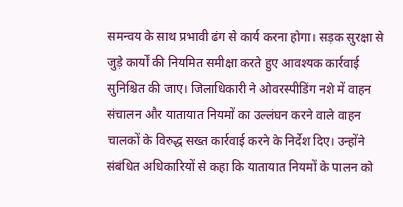समन्वय के साथ प्रभावी ढंग से कार्य करना होगा। सड़क सुरक्षा से जुड़े कार्यों की नियमित समीक्षा करते हुए आवश्यक कार्रवाई सुनिश्चित की जाए। जिलाधिकारी ने ओवरस्पीडिंग नशे में वाहन संचालन और यातायात नियमों का उल्लंघन करने वाले वाहन चालकों के विरुद्ध सख्त कार्रवाई करने के निर्देश दिए। उन्होंने संबंधित अधिकारियों से कहा कि यातायात नियमों के पालन को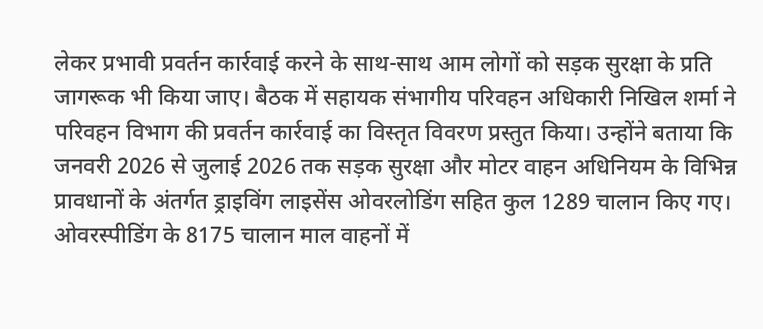लेकर प्रभावी प्रवर्तन कार्रवाई करने के साथ-साथ आम लोगों को सड़क सुरक्षा के प्रति जागरूक भी किया जाए। बैठक में सहायक संभागीय परिवहन अधिकारी निखिल शर्मा ने परिवहन विभाग की प्रवर्तन कार्रवाई का विस्तृत विवरण प्रस्तुत किया। उन्होंने बताया कि जनवरी 2026 से जुलाई 2026 तक सड़क सुरक्षा और मोटर वाहन अधिनियम के विभिन्न प्रावधानों के अंतर्गत ड्राइविंग लाइसेंस ओवरलोडिंग सहित कुल 1289 चालान किए गए। ओवरस्पीडिंग के 8175 चालान माल वाहनों में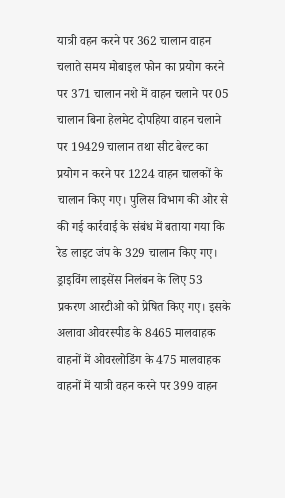यात्री वहन करने पर 362 चालान वाहन चलाते समय मोबाइल फोन का प्रयोग करने पर 371 चालान नशे में वाहन चलाने पर 05 चालान बिना हेलमेट दोपहिया वाहन चलाने पर 19429 चालान तथा सीट बेल्ट का प्रयोग न करने पर 1224 वाहन चालकों के चालान किए गए। पुलिस विभाग की ओर से की गई कार्रवाई के संबंध में बताया गया कि रेड लाइट जंप के 329 चालान किए गए। ड्राइविंग लाइसेंस निलंबन के लिए 53 प्रकरण आरटीओ को प्रेषित किए गए। इसके अलावा ओवरस्पीड के 8465 मालवाहक वाहनों में ओवरलोडिंग के 475 मालवाहक वाहनों में यात्री वहन करने पर 399 वाहन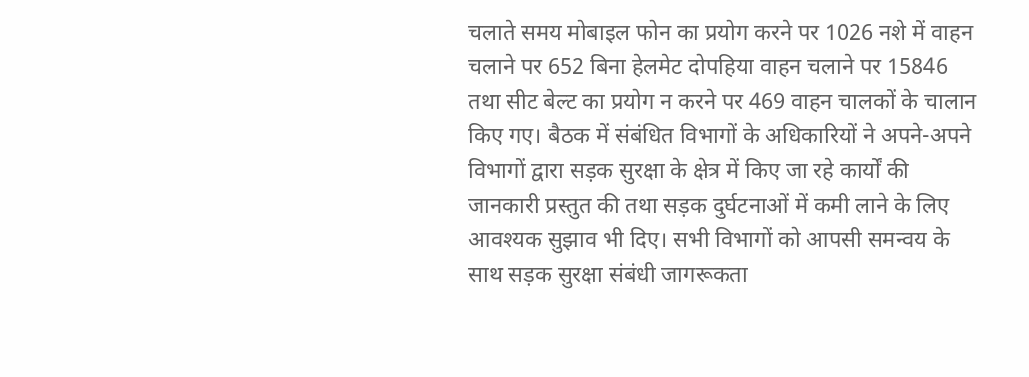चलाते समय मोबाइल फोन का प्रयोग करने पर 1026 नशे में वाहन चलाने पर 652 बिना हेलमेट दोपहिया वाहन चलाने पर 15846 तथा सीट बेल्ट का प्रयोग न करने पर 469 वाहन चालकों के चालान किए गए। बैठक में संबंधित विभागों के अधिकारियों ने अपने-अपने विभागों द्वारा सड़क सुरक्षा के क्षेत्र में किए जा रहे कार्यों की जानकारी प्रस्तुत की तथा सड़क दुर्घटनाओं में कमी लाने के लिए आवश्यक सुझाव भी दिए। सभी विभागों को आपसी समन्वय के साथ सड़क सुरक्षा संबंधी जागरूकता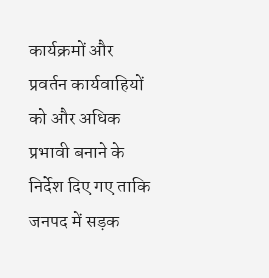कार्यक्रमों और प्रवर्तन कार्यवाहियों को और अधिक प्रभावी बनाने के निर्देश दिए गए ताकि जनपद में सड़क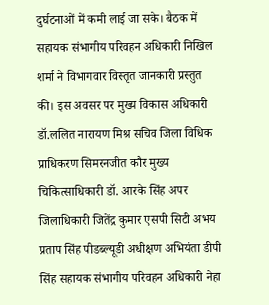दुर्घटनाओं में कमी लाई जा सके। बैठक में सहायक संभागीय परिवहन अधिकारी निखिल शर्मा ने विभागवार विस्तृत जानकारी प्रस्तुत की। इस अवसर पर मुख्य विकास अधिकारी डॉ.ललित नारायण मिश्र सचिव जिला विधिक प्राधिकरण सिमरनजीत कौर मुख्य चिकित्साधिकारी डॉ. आरके सिंह अपर जिलाधिकारी जितेंद्र कुमार एसपी सिटी अभय प्रताप सिंह पीडब्ल्यूडी अधीक्षण अभियंता डीपी सिंह सहायक संभागीय परिवहन अधिकारी नेहा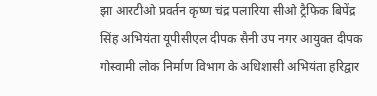झा आरटीओ प्रवर्तन कृष्ण चंद्र पलारिया सीओ ट्रैफिक बिपेंद्र सिंह अभियंता यूपीसीएल दीपक सैनी उप नगर आयुक्त दीपक गोस्वामी लोक निर्माण विभाग के अधिशासी अभियंता हरिद्वार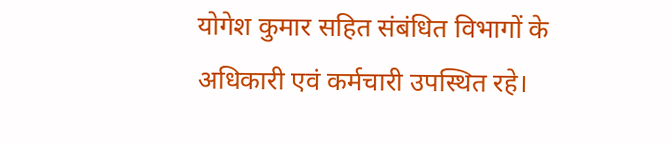योगेश कुमार सहित संबंधित विभागों के अधिकारी एवं कर्मचारी उपस्थित रहे।